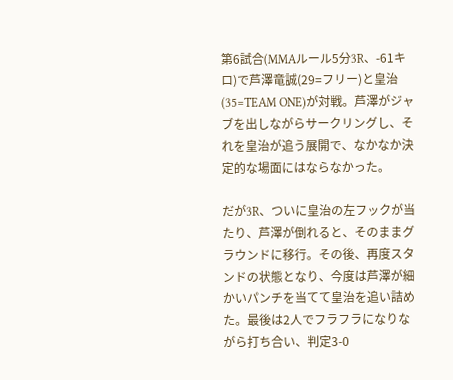第6試合(MMAルール5分3R、-61キロ)で芦澤竜誠(29=フリー)と皇治(35=TEAM ONE)が対戦。芦澤がジャブを出しながらサークリングし、それを皇治が追う展開で、なかなか決定的な場面にはならなかった。

だが3R、ついに皇治の左フックが当たり、芦澤が倒れると、そのままグラウンドに移行。その後、再度スタンドの状態となり、今度は芦澤が細かいパンチを当てて皇治を追い詰めた。最後は2人でフラフラになりながら打ち合い、判定3-0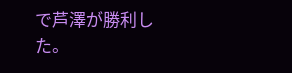で芦澤が勝利した。